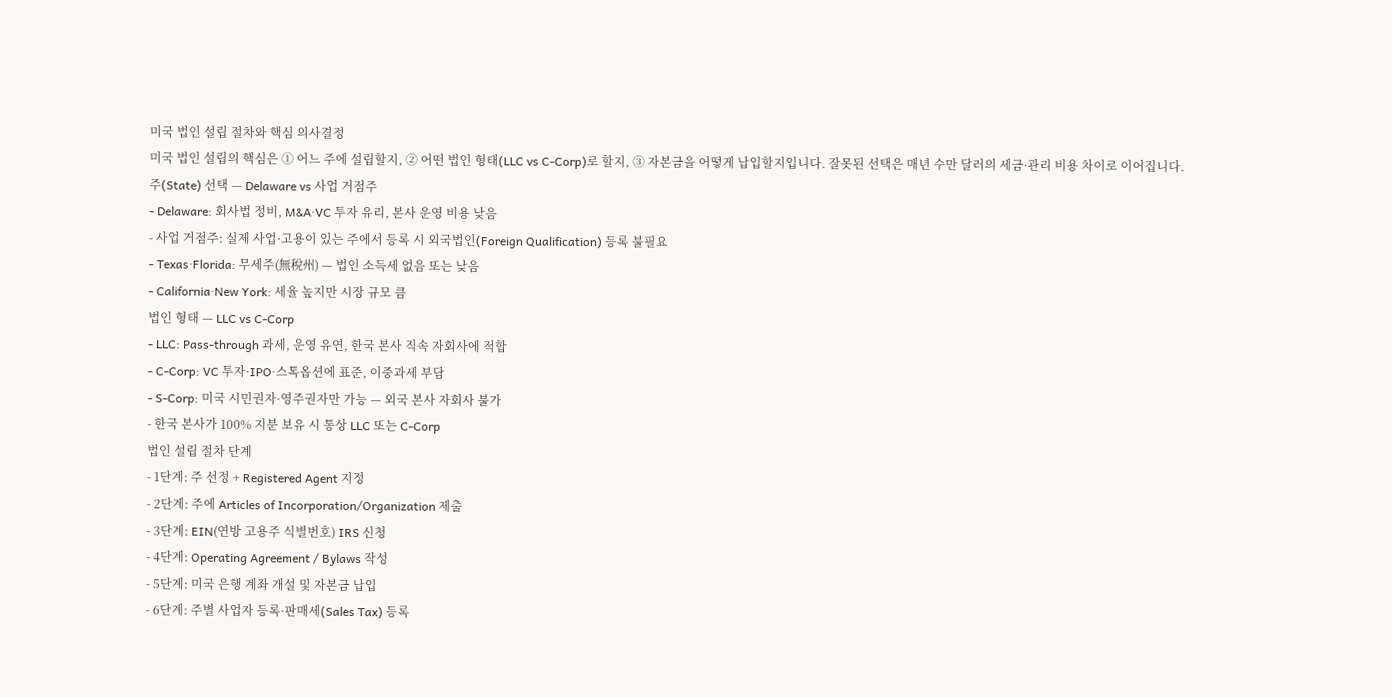미국 법인 설립 절차와 핵심 의사결정
미국 법인 설립의 핵심은 ① 어느 주에 설립할지, ② 어떤 법인 형태(LLC vs C-Corp)로 할지, ③ 자본금을 어떻게 납입할지입니다. 잘못된 선택은 매년 수만 달러의 세금·관리 비용 차이로 이어집니다.
주(State) 선택 — Delaware vs 사업 거점주
- Delaware: 회사법 정비, M&A·VC 투자 유리, 본사 운영 비용 낮음
- 사업 거점주: 실제 사업·고용이 있는 주에서 등록 시 외국법인(Foreign Qualification) 등록 불필요
- Texas·Florida: 무세주(無稅州) — 법인 소득세 없음 또는 낮음
- California·New York: 세율 높지만 시장 규모 큼
법인 형태 — LLC vs C-Corp
- LLC: Pass-through 과세, 운영 유연, 한국 본사 직속 자회사에 적합
- C-Corp: VC 투자·IPO·스톡옵션에 표준, 이중과세 부담
- S-Corp: 미국 시민권자·영주권자만 가능 — 외국 본사 자회사 불가
- 한국 본사가 100% 지분 보유 시 통상 LLC 또는 C-Corp
법인 설립 절차 단계
- 1단계: 주 선정 + Registered Agent 지정
- 2단계: 주에 Articles of Incorporation/Organization 제출
- 3단계: EIN(연방 고용주 식별번호) IRS 신청
- 4단계: Operating Agreement / Bylaws 작성
- 5단계: 미국 은행 계좌 개설 및 자본금 납입
- 6단계: 주별 사업자 등록·판매세(Sales Tax) 등록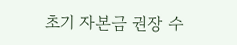초기 자본금 권장 수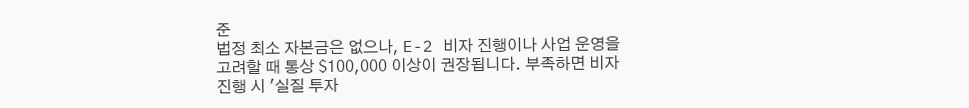준
법정 최소 자본금은 없으나, E-2 비자 진행이나 사업 운영을 고려할 때 통상 $100,000 이상이 권장됩니다. 부족하면 비자 진행 시 '실질 투자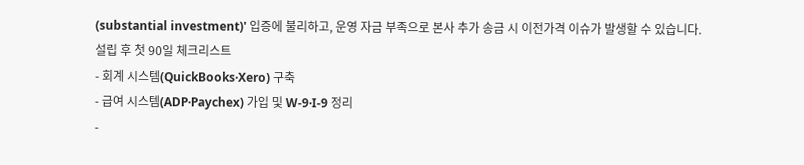(substantial investment)' 입증에 불리하고, 운영 자금 부족으로 본사 추가 송금 시 이전가격 이슈가 발생할 수 있습니다.
설립 후 첫 90일 체크리스트
- 회계 시스템(QuickBooks·Xero) 구축
- 급여 시스템(ADP·Paychex) 가입 및 W-9·I-9 정리
-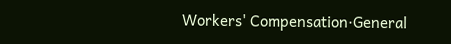Workers' Compensation·General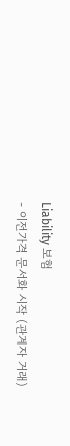Liability 보험
- 이전가격 문서화 시작 (관계자 거래)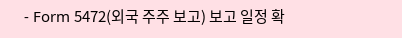- Form 5472(외국 주주 보고) 보고 일정 확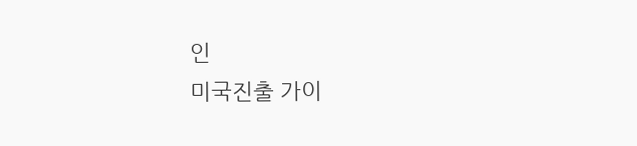인
미국진출 가이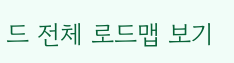드 전체 로드맵 보기